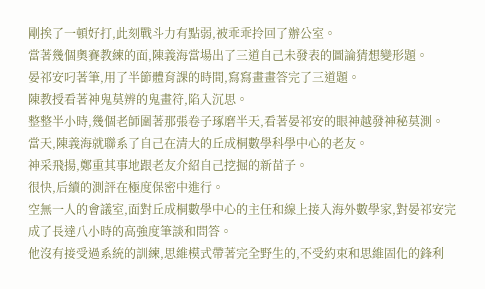剛挨了一頓好打,此刻戰斗力有點弱,被乖乖拎回了辦公室。
當著幾個奧賽教練的面,陳義海當場出了三道自己未發表的圖論猜想變形題。
晏祁安叼著筆,用了半節體育課的時間,寫寫畫畫答完了三道題。
陳教授看著神鬼莫辨的鬼畫符,陷入沉思。
整整半小時,幾個老師圍著那張卷子琢磨半天,看著晏祁安的眼神越發神秘莫測。
當天,陳義海就聯系了自己在清大的丘成桐數學科學中心的老友。
神采飛揚,鄭重其事地跟老友介紹自己挖掘的新苗子。
很快,后續的測評在極度保密中進行。
空無一人的會議室,面對丘成桐數學中心的主任和線上接入海外數學家,對晏祁安完成了長達八小時的高強度筆談和問答。
他沒有接受過系統的訓練,思維模式帶著完全野生的,不受約束和思維固化的鋒利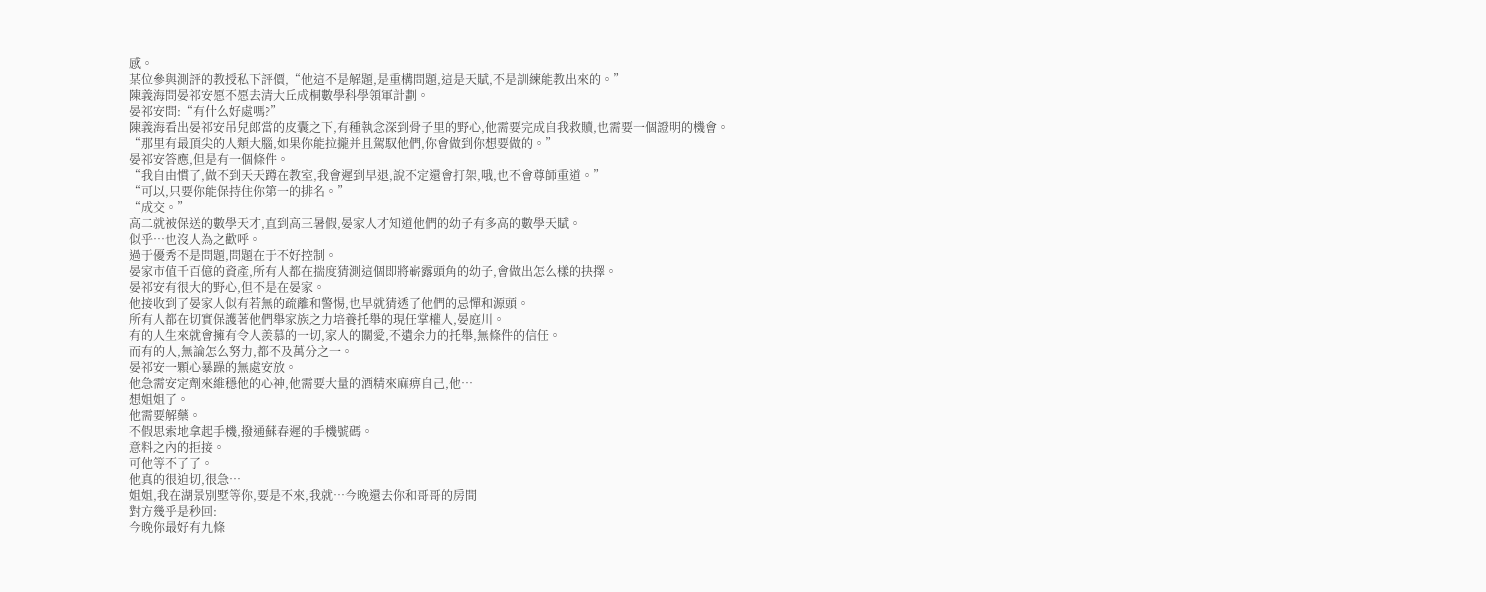感。
某位參與測評的教授私下評價,“他這不是解題,是重構問題,這是天賦,不是訓練能教出來的。”
陳義海問晏祁安愿不愿去清大丘成桐數學科學領軍計劃。
晏祁安問:“有什么好處嗎?”
陳義海看出晏祁安吊兒郎當的皮囊之下,有種執念深到骨子里的野心,他需要完成自我救贖,也需要一個證明的機會。
“那里有最頂尖的人類大腦,如果你能拉攏并且駕馭他們,你會做到你想要做的。”
晏祁安答應,但是有一個條件。
“我自由慣了,做不到天天蹲在教室,我會遲到早退,說不定還會打架,哦,也不會尊師重道。”
“可以,只要你能保持住你第一的排名。”
“成交。”
高二就被保送的數學天才,直到高三暑假,晏家人才知道他們的幼子有多高的數學天賦。
似乎…也沒人為之歡呼。
過于優秀不是問題,問題在于不好控制。
晏家市值千百億的資產,所有人都在揣度猜測這個即將嶄露頭角的幼子,會做出怎么樣的抉擇。
晏祁安有很大的野心,但不是在晏家。
他接收到了晏家人似有若無的疏離和警惕,也早就猜透了他們的忌憚和源頭。
所有人都在切實保護著他們舉家族之力培養托舉的現任掌權人,晏庭川。
有的人生來就會擁有令人羨慕的一切,家人的關愛,不遺余力的托舉,無條件的信任。
而有的人,無論怎么努力,都不及萬分之一。
晏祁安一顆心暴躁的無處安放。
他急需安定劑來維穩他的心神,他需要大量的酒精來麻痹自己,他…
想姐姐了。
他需要解藥。
不假思索地拿起手機,撥通蘇春遲的手機號碼。
意料之內的拒接。
可他等不了了。
他真的很迫切,很急…
姐姐,我在湖景別墅等你,要是不來,我就…今晚還去你和哥哥的房間
對方幾乎是秒回:
今晚你最好有九條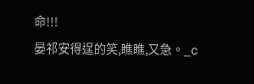命!!!
晏祁安得逞的笑,瞧瞧,又急。_c